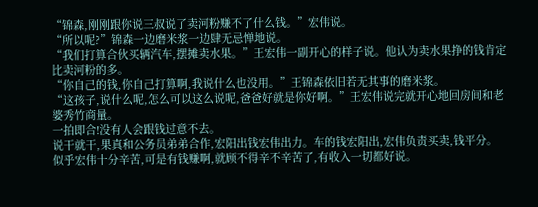“锦森,刚刚跟你说三叔说了卖河粉赚不了什么钱。”宏伟说。
“所以呢?”锦森一边磨米浆一边肆无忌惮地说。
“我们打算合伙买辆汽车,摆摊卖水果。”王宏伟一副开心的样子说。他认为卖水果挣的钱肯定比卖河粉的多。
“你自己的钱,你自己打算啊,我说什么也没用。”王锦森依旧若无其事的磨米浆。
“这孩子,说什么呢,怎么可以这么说呢,爸爸好就是你好啊。”王宏伟说完就开心地回房间和老婆秀竹商量。
一拍即合!没有人会跟钱过意不去。
说干就干,果真和公务员弟弟合作,宏阳出钱宏伟出力。车的钱宏阳出,宏伟负责买卖,钱平分。
似乎宏伟十分辛苦,可是有钱赚啊,就顾不得辛不辛苦了,有收入一切都好说。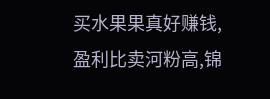买水果果真好赚钱,盈利比卖河粉高,锦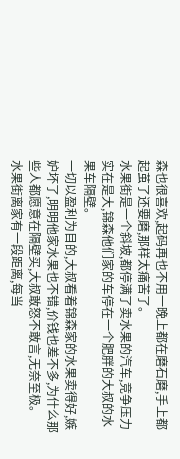森也很喜欢,起码再也不用一晚上都在磨石磨,手上都起茧了还要磨,那样太痛苦了。
水果街是一个斜坡,都停满了卖水果的汽车,竞争压力实在是大,锦森他们家的车停在一个肥胖的大叔的水果车隔壁。
一切以盈利为目的,大叔看着锦森家的水果卖得好,嫉妒坏了,明明他家水果也不错,价钱也差不多,为什么那些人都愿意在隔壁买,大叔敢怒不敢言,无奈至极。
水果街离家有一段距离,每当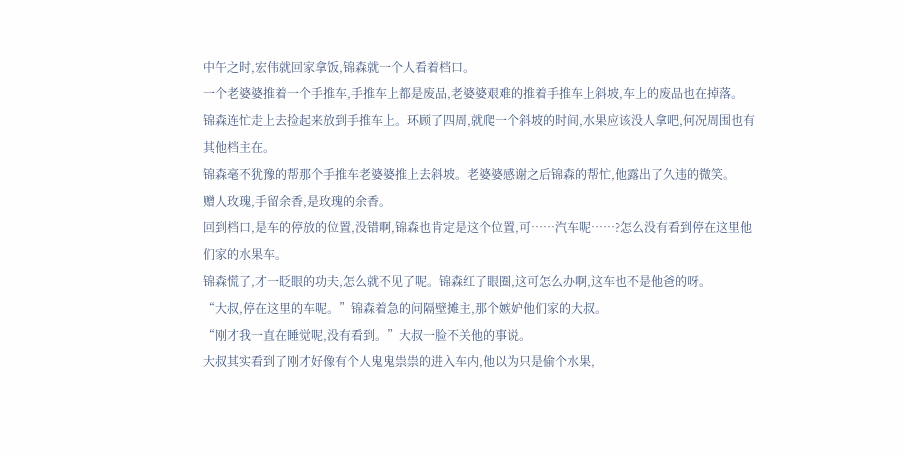中午之时,宏伟就回家拿饭,锦森就一个人看着档口。
一个老婆婆推着一个手推车,手推车上都是废品,老婆婆艰难的推着手推车上斜坡,车上的废品也在掉落。
锦森连忙走上去捡起来放到手推车上。环顾了四周,就爬一个斜坡的时间,水果应该没人拿吧,何况周围也有其他档主在。
锦森毫不犹豫的帮那个手推车老婆婆推上去斜坡。老婆婆感谢之后锦森的帮忙,他露出了久违的微笑。
赠人玫瑰,手留余香,是玫瑰的余香。
回到档口,是车的停放的位置,没错啊,锦森也肯定是这个位置,可……汽车呢……?怎么没有看到停在这里他们家的水果车。
锦森慌了,才一眨眼的功夫,怎么就不见了呢。锦森红了眼圈,这可怎么办啊,这车也不是他爸的呀。
“大叔,停在这里的车呢。”锦森着急的问隔壁摊主,那个嫉妒他们家的大叔。
“刚才我一直在睡觉呢,没有看到。”大叔一脸不关他的事说。
大叔其实看到了刚才好像有个人鬼鬼祟祟的进入车内,他以为只是偷个水果,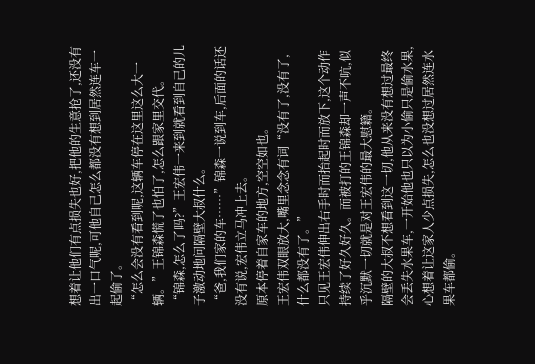想着让他们有点损失也好,把他的生意抢了,还没有出一口气呢,可他自己怎么都没有想到居然连车一起偷了。
“怎么会没有看到呢,这辆车停在这里这么大一辆。”王锦森慌了也怕了,怎么跟家里交代。
“锦森,怎么了吗?”王宏伟一来到就看到自己的儿子激动地问隔壁大叔什么。
“爸,我们家的车……”锦森一说到车,后面的话还没有说,宏伟立马冲上去。
原本停着自家车的地方,空空如也。
王宏伟双眼放大,嘴里念念有词“没有了,没有了,什么都没有了。”
只见王宏伟伸出右手时而抬起时而放下,这个动作持续了好久好久。而被打的王锦森却一声不吭,似乎沉默一切就是对王宏伟的最大慰籍。
隔壁的大叔不想看到这一切,他从来没有想过最终会丢失水果车,一开始他也只以为小偷只是偷水果,心想着让这家人少点损失,怎么也没想过居然连水果车都偷。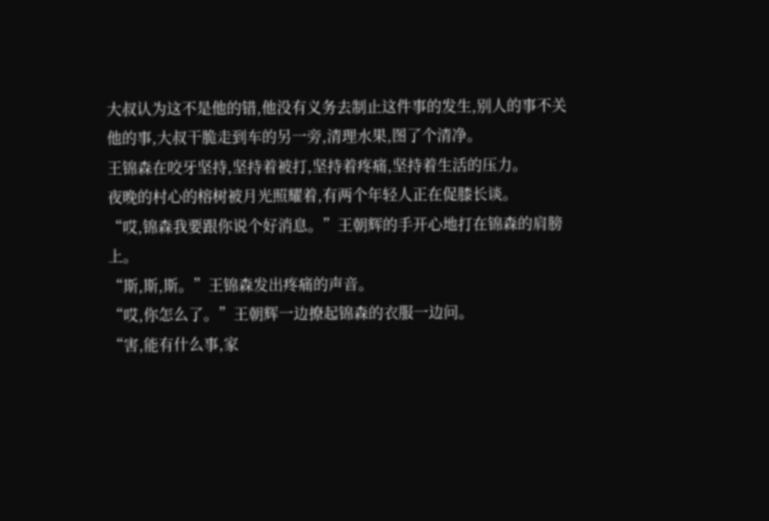大叔认为这不是他的错,他没有义务去制止这件事的发生,别人的事不关他的事,大叔干脆走到车的另一旁,清理水果,图了个清净。
王锦森在咬牙坚持,坚持着被打,坚持着疼痛,坚持着生活的压力。
夜晚的村心的榕树被月光照耀着,有两个年轻人正在促膝长谈。
“哎,锦森我要跟你说个好消息。”王朝辉的手开心地打在锦森的肩膀上。
“斯,斯,斯。”王锦森发出疼痛的声音。
“哎,你怎么了。”王朝辉一边撩起锦森的衣服一边问。
“害,能有什么事,家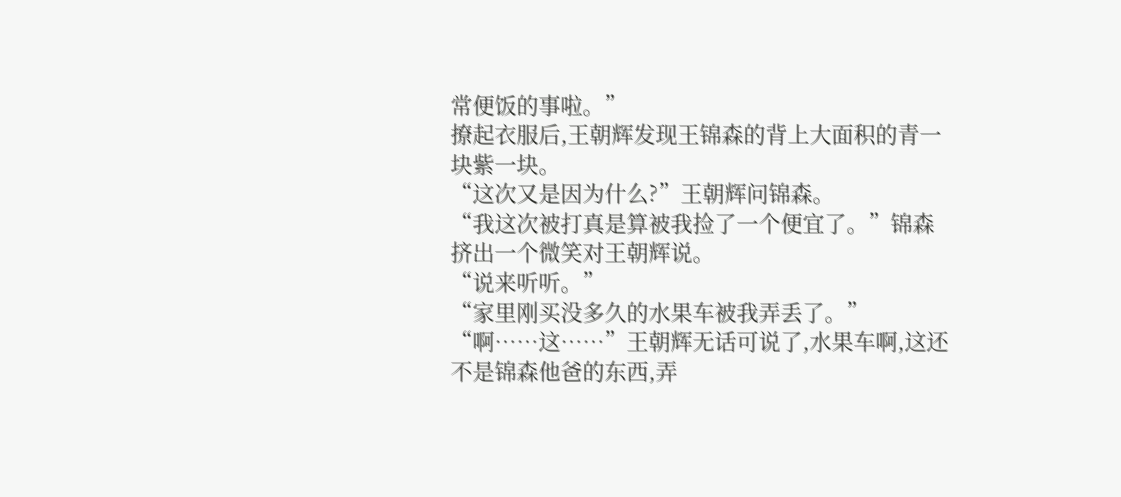常便饭的事啦。”
撩起衣服后,王朝辉发现王锦森的背上大面积的青一块紫一块。
“这次又是因为什么?”王朝辉问锦森。
“我这次被打真是算被我捡了一个便宜了。”锦森挤出一个微笑对王朝辉说。
“说来听听。”
“家里刚买没多久的水果车被我弄丢了。”
“啊……这……”王朝辉无话可说了,水果车啊,这还不是锦森他爸的东西,弄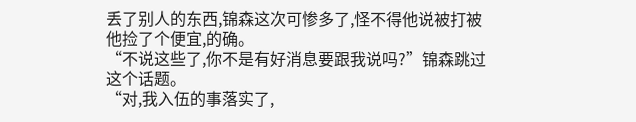丢了别人的东西,锦森这次可惨多了,怪不得他说被打被他捡了个便宜,的确。
“不说这些了,你不是有好消息要跟我说吗?”锦森跳过这个话题。
“对,我入伍的事落实了,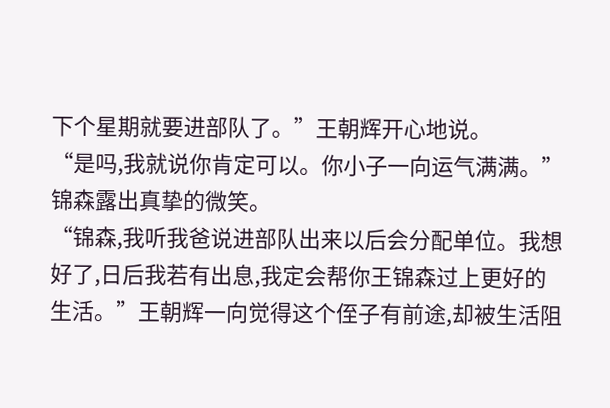下个星期就要进部队了。”王朝辉开心地说。
“是吗,我就说你肯定可以。你小子一向运气满满。”锦森露出真挚的微笑。
“锦森,我听我爸说进部队出来以后会分配单位。我想好了,日后我若有出息,我定会帮你王锦森过上更好的生活。”王朝辉一向觉得这个侄子有前途,却被生活阻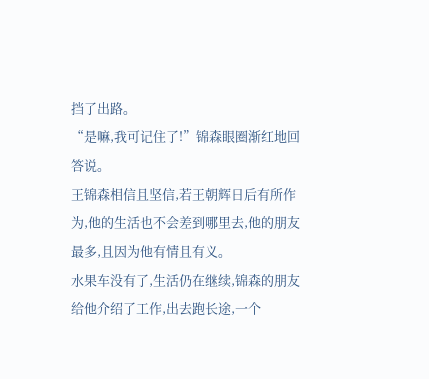挡了出路。
“是嘛,我可记住了!”锦森眼圈渐红地回答说。
王锦森相信且坚信,若王朝辉日后有所作为,他的生活也不会差到哪里去,他的朋友最多,且因为他有情且有义。
水果车没有了,生活仍在继续,锦森的朋友给他介绍了工作,出去跑长途,一个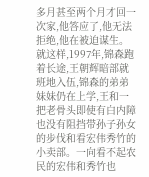多月甚至两个月才回一次家,他答应了,他无法拒绝,他在被迫谋生。
就这样,1997年,锦森跑着长途,王朝辉暗部就班地入伍,锦森的弟弟妹妹仍在上学,王和一把老骨头即使有白内障也没有阻挡带孙子孙女的步伐和看宏伟秀竹的小卖部。一向看不起农民的宏伟和秀竹也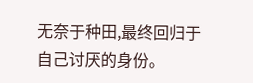无奈于种田,最终回归于自己讨厌的身份。